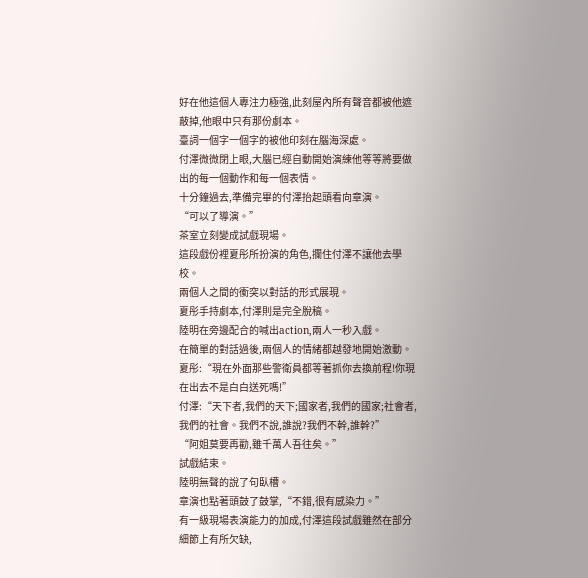好在他這個人專注力極強,此刻屋內所有聲音都被他遮蔽掉,他眼中只有那份劇本。
臺詞一個字一個字的被他印刻在腦海深處。
付澤微微閉上眼,大腦已經自動開始演練他等等將要做出的每一個動作和每一個表情。
十分鐘過去,準備完畢的付澤抬起頭看向章演。
“可以了導演。”
茶室立刻變成試戲現場。
這段戲份裡夏彤所扮演的角色,攔住付澤不讓他去學校。
兩個人之間的衝突以對話的形式展現。
夏彤手持劇本,付澤則是完全脫稿。
陸明在旁邊配合的喊出action,兩人一秒入戲。
在簡單的對話過後,兩個人的情緒都越發地開始激動。
夏彤:“現在外面那些警衛員都等著抓你去換前程!你現在出去不是白白送死嗎!”
付澤:“天下者,我們的天下;國家者,我們的國家;社會者,我們的社會。我們不說,誰說?我們不幹,誰幹?”
“阿姐莫要再勸,雖千萬人吾往矣。”
試戲結束。
陸明無聲的說了句臥槽。
章演也點著頭鼓了鼓掌,“不錯,很有感染力。”
有一級現場表演能力的加成,付澤這段試戲雖然在部分細節上有所欠缺,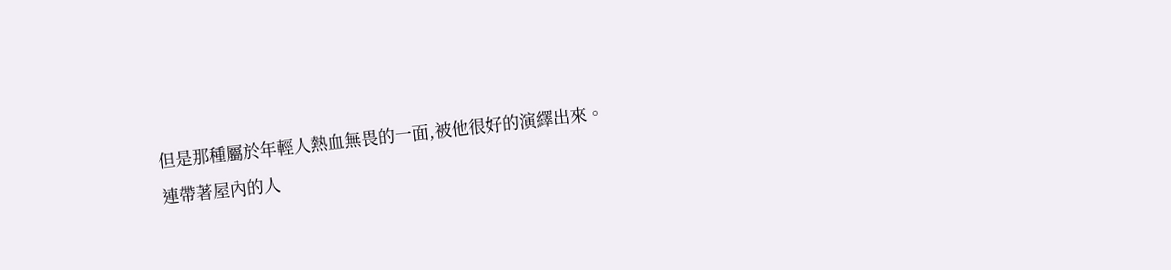但是那種屬於年輕人熱血無畏的一面,被他很好的演繹出來。
連帶著屋內的人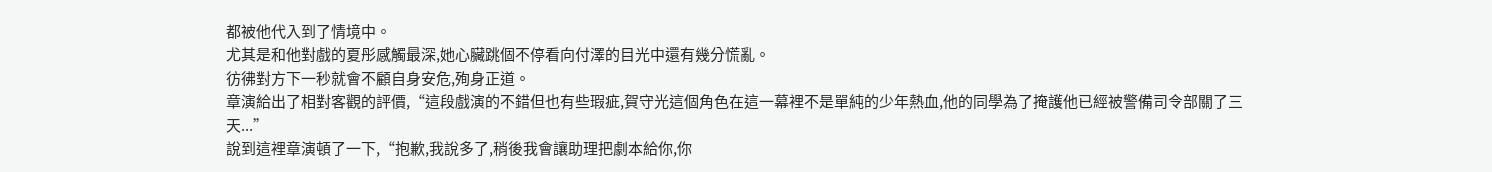都被他代入到了情境中。
尤其是和他對戲的夏彤感觸最深,她心臟跳個不停看向付澤的目光中還有幾分慌亂。
彷彿對方下一秒就會不顧自身安危,殉身正道。
章演給出了相對客觀的評價,“這段戲演的不錯但也有些瑕疵,賀守光這個角色在這一幕裡不是單純的少年熱血,他的同學為了掩護他已經被警備司令部關了三天...”
說到這裡章演頓了一下,“抱歉,我說多了,稍後我會讓助理把劇本給你,你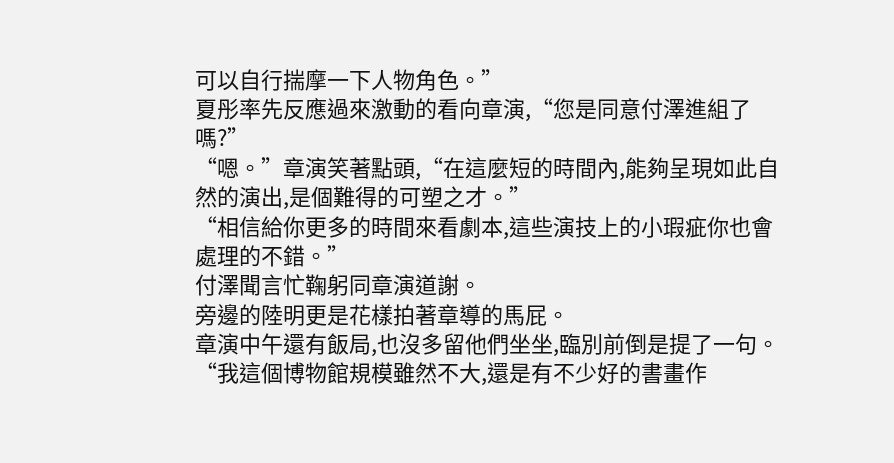可以自行揣摩一下人物角色。”
夏彤率先反應過來激動的看向章演,“您是同意付澤進組了嗎?”
“嗯。”章演笑著點頭,“在這麼短的時間內,能夠呈現如此自然的演出,是個難得的可塑之才。”
“相信給你更多的時間來看劇本,這些演技上的小瑕疵你也會處理的不錯。”
付澤聞言忙鞠躬同章演道謝。
旁邊的陸明更是花樣拍著章導的馬屁。
章演中午還有飯局,也沒多留他們坐坐,臨別前倒是提了一句。
“我這個博物館規模雖然不大,還是有不少好的書畫作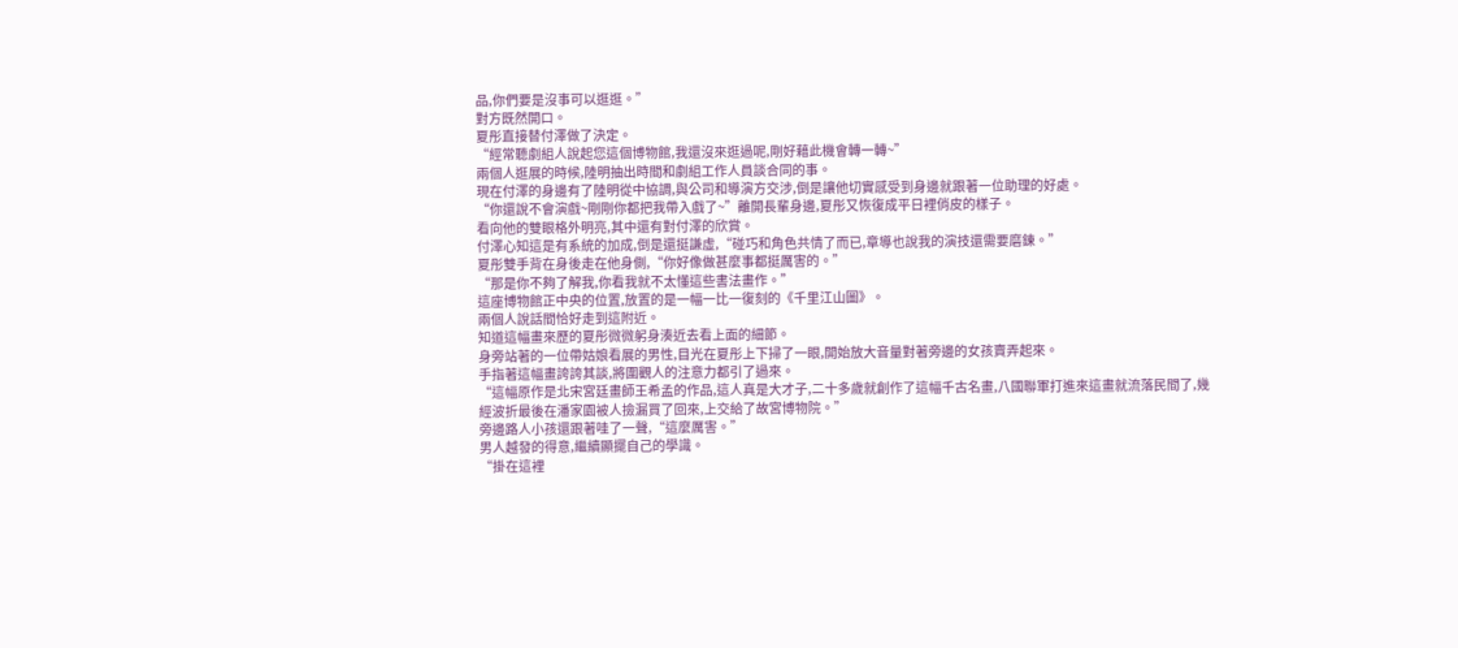品,你們要是沒事可以逛逛。”
對方既然開口。
夏彤直接替付澤做了決定。
“經常聽劇組人說起您這個博物館,我還沒來逛過呢,剛好藉此機會轉一轉~”
兩個人逛展的時候,陸明抽出時間和劇組工作人員談合同的事。
現在付澤的身邊有了陸明從中協調,與公司和導演方交涉,倒是讓他切實感受到身邊就跟著一位助理的好處。
“你還說不會演戲~剛剛你都把我帶入戲了~”離開長輩身邊,夏彤又恢復成平日裡俏皮的樣子。
看向他的雙眼格外明亮,其中還有對付澤的欣賞。
付澤心知這是有系統的加成,倒是還挺謙虛,“碰巧和角色共情了而已,章導也說我的演技還需要磨鍊。”
夏彤雙手背在身後走在他身側,“你好像做甚麼事都挺厲害的。”
“那是你不夠了解我,你看我就不太懂這些書法畫作。”
這座博物館正中央的位置,放置的是一幅一比一復刻的《千里江山圖》。
兩個人說話間恰好走到這附近。
知道這幅畫來歷的夏彤微微躬身湊近去看上面的細節。
身旁站著的一位帶姑娘看展的男性,目光在夏彤上下掃了一眼,開始放大音量對著旁邊的女孩賣弄起來。
手指著這幅畫誇誇其談,將圍觀人的注意力都引了過來。
“這幅原作是北宋宮廷畫師王希孟的作品,這人真是大才子,二十多歲就創作了這幅千古名畫,八國聯軍打進來這畫就流落民間了,幾經波折最後在潘家園被人撿漏買了回來,上交給了故宮博物院。”
旁邊路人小孩還跟著哇了一聲,“這麼厲害。”
男人越發的得意,繼續顯擺自己的學識。
“掛在這裡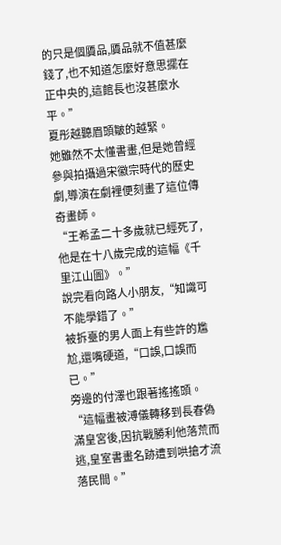的只是個贗品,贗品就不值甚麼錢了,也不知道怎麼好意思擺在正中央的,這館長也沒甚麼水平。”
夏彤越聽眉頭皺的越緊。
她雖然不太懂書畫,但是她曾經參與拍攝過宋徽宗時代的歷史劇,導演在劇裡便刻畫了這位傳奇畫師。
“王希孟二十多歲就已經死了,他是在十八歲完成的這幅《千里江山圖》。”
說完看向路人小朋友,“知識可不能學錯了。”
被拆臺的男人面上有些許的尷尬,還嘴硬道,“口誤,口誤而已。”
旁邊的付澤也跟著搖搖頭。
“這幅畫被溥儀轉移到長春偽滿皇宮後,因抗戰勝利他落荒而逃,皇室書畫名跡遭到哄搶才流落民間。”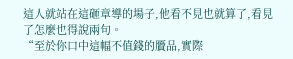這人就站在這砸章導的場子,他看不見也就算了,看見了怎麼也得說兩句。
“至於你口中這幅不值錢的贗品,實際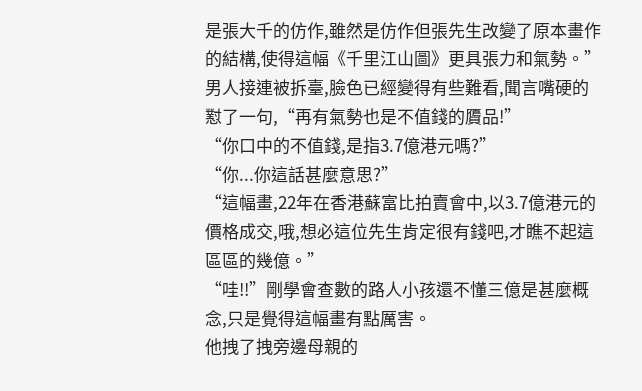是張大千的仿作,雖然是仿作但張先生改變了原本畫作的結構,使得這幅《千里江山圖》更具張力和氣勢。”
男人接連被拆臺,臉色已經變得有些難看,聞言嘴硬的懟了一句,“再有氣勢也是不值錢的贗品!”
“你口中的不值錢,是指3.7億港元嗎?”
“你...你這話甚麼意思?”
“這幅畫,22年在香港蘇富比拍賣會中,以3.7億港元的價格成交,哦,想必這位先生肯定很有錢吧,才瞧不起這區區的幾億。”
“哇!!”剛學會查數的路人小孩還不懂三億是甚麼概念,只是覺得這幅畫有點厲害。
他拽了拽旁邊母親的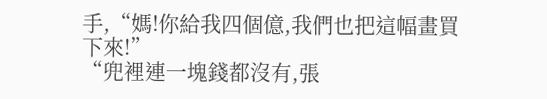手,“媽!你給我四個億,我們也把這幅畫買下來!”
“兜裡連一塊錢都沒有,張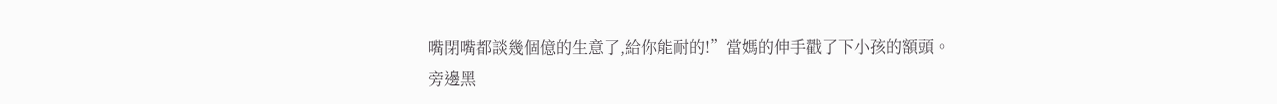嘴閉嘴都談幾個億的生意了,給你能耐的!”當媽的伸手戳了下小孩的額頭。
旁邊黑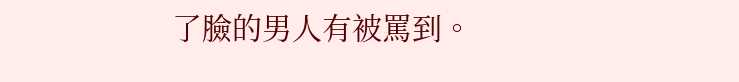了臉的男人有被罵到。